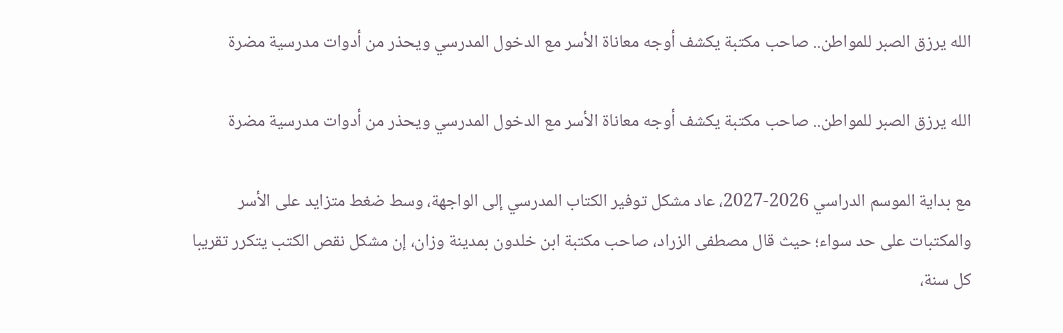الله يرزق الصبر للمواطن.. صاحب مكتبة يكشف أوجه معاناة الأسر مع الدخول المدرسي ويحذر من أدوات مدرسية مضرة

الله يرزق الصبر للمواطن.. صاحب مكتبة يكشف أوجه معاناة الأسر مع الدخول المدرسي ويحذر من أدوات مدرسية مضرة

مع بداية الموسم الدراسي 2026-2027، عاد مشكل توفير الكتاب المدرسي إلى الواجهة، وسط ضغط متزايد على الأسر والمكتبات على حد سواء؛ حيث قال مصطفى الزراد، صاحب مكتبة ابن خلدون بمدينة وزان، إن مشكل نقص الكتب يتكرر تقريبا كل سنة،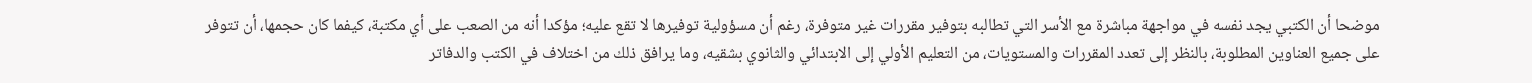موضحا أن الكتبي يجد نفسه في مواجهة مباشرة مع الأسر التي تطالبه بتوفير مقررات غير متوفرة، رغم أن مسؤولية توفيرها لا تقع عليه؛ مؤكدا أنه من الصعب على أي مكتبة، كيفما كان حجمها، أن تتوفر على جميع العناوين المطلوبة، بالنظر إلى تعدد المقررات والمستويات، من التعليم الأولي إلى الابتدائي والثانوي بشقيه، وما يرافق ذلك من اختلاف في الكتب والدفاتر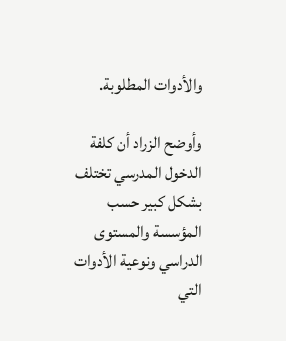والأدوات المطلوبة.

وأوضح الزراد أن كلفة الدخول المدرسي تختلف بشكل كبير حسب المؤسسة والمستوى الدراسي ونوعية الأدوات التي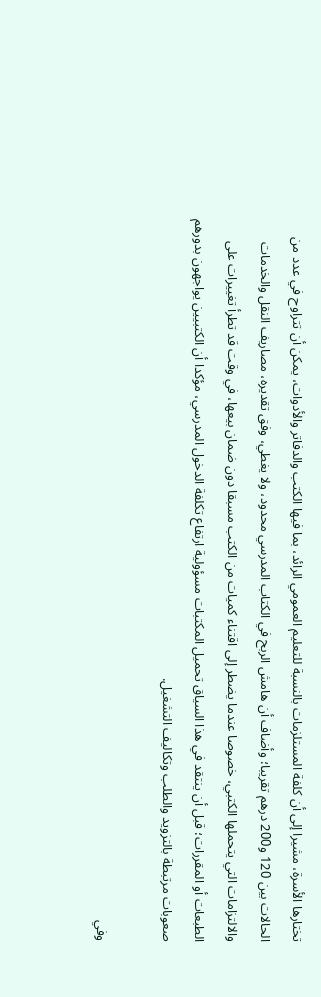تختارها الأسرة، مشيرا إلى أن كلفة المستلزمات بالنسبة للتعليم العمومي الرائد، بما فيها الكتب والدفاتر والأدوات، يمكن أن تتراوح في عدد من الحالات بين 120 و200 درهم تقريبا؛ وأضاف أن هامش الربح في الكتاب المدرسي محدود، ولا يغطي، وفق تقديره، مصاريف النقل والخدمات والالتزامات التي يتحملها الكتبي، خصوصا عندما يضطر إلى اقتناء كميات من الكتب مسبقا دون ضمان بيعها، في وقت قد تطرأ تغييرات على الطبعات أو المقررات؛ قبل أن ينتقد في هذا السياق تحميل المكتبات مسؤولية ارتفاع تكلفة الدخول المدرسي، مؤكدا أن الكتبيين يواجهون بدورهم صعوبات مرتبطة بالتزويد والطلب وتكاليف التشغيل.

وفي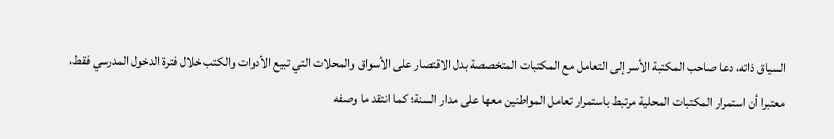السياق ذاته، دعا صاحب المكتبة الأسر إلى التعامل مع المكتبات المتخصصة بدل الاقتصار على الأسواق والمحلات التي تبيع الأدوات والكتب خلال فترة الدخول المدرسي فقط، معتبرا أن استمرار المكتبات المحلية مرتبط باستمرار تعامل المواطنين معها على مدار السنة؛ كما انتقد ما وصفه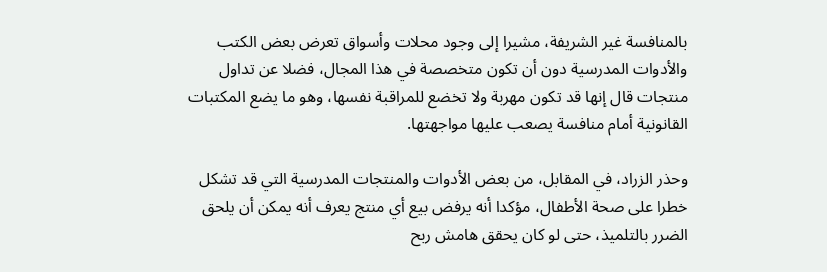بالمنافسة غير الشريفة، مشيرا إلى وجود محلات وأسواق تعرض بعض الكتب والأدوات المدرسية دون أن تكون متخصصة في هذا المجال، فضلا عن تداول منتجات قال إنها قد تكون مهربة ولا تخضع للمراقبة نفسها، وهو ما يضع المكتبات القانونية أمام منافسة يصعب عليها مواجهتها.

وحذر الزراد، في المقابل، من بعض الأدوات والمنتجات المدرسية التي قد تشكل خطرا على صحة الأطفال، مؤكدا أنه يرفض بيع أي منتج يعرف أنه يمكن أن يلحق الضرر بالتلميذ، حتى لو كان يحقق هامش ربح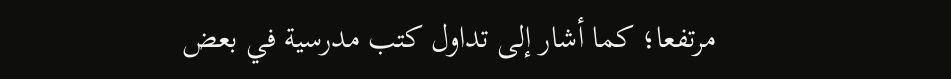مرتفعا؛ كما أشار إلى تداول كتب مدرسية في بعض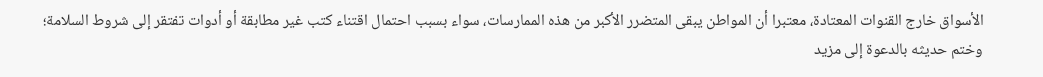الأسواق خارج القنوات المعتادة، معتبرا أن المواطن يبقى المتضرر الأكبر من هذه الممارسات، سواء بسبب احتمال اقتناء كتب غير مطابقة أو أدوات تفتقر إلى شروط السلامة؛ وختم حديثه بالدعوة إلى مزيد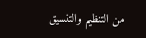من التنظيم والتنسيق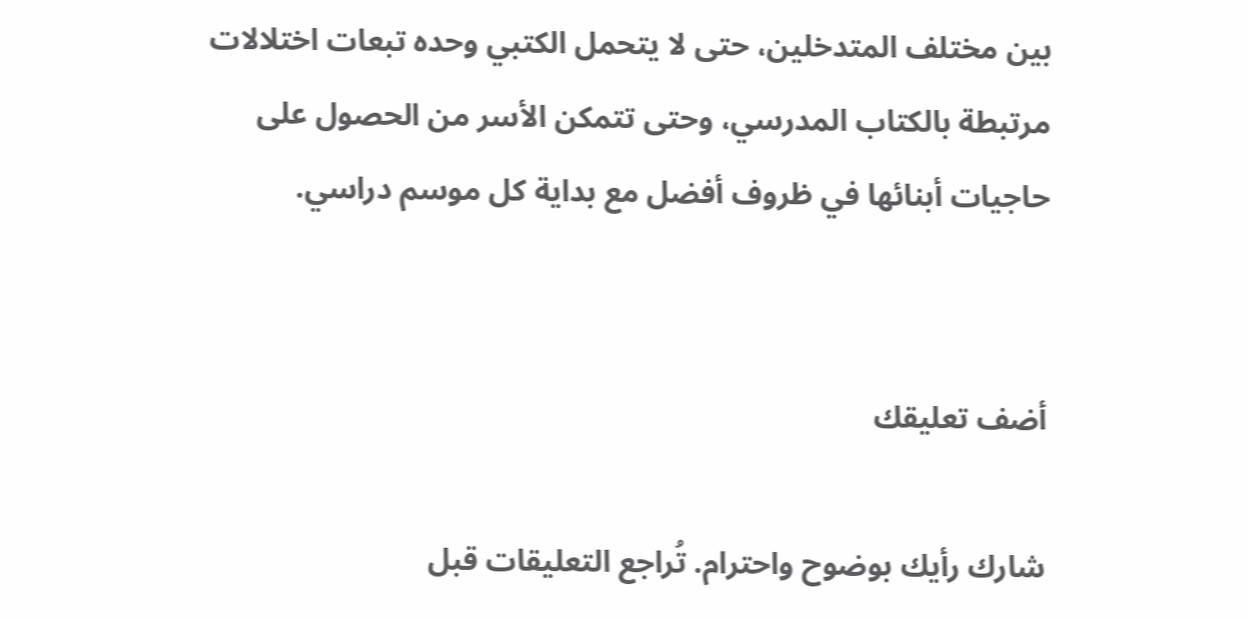بين مختلف المتدخلين، حتى لا يتحمل الكتبي وحده تبعات اختلالات مرتبطة بالكتاب المدرسي، وحتى تتمكن الأسر من الحصول على حاجيات أبنائها في ظروف أفضل مع بداية كل موسم دراسي.


أضف تعليقك

شارك رأيك بوضوح واحترام. تُراجع التعليقات قبل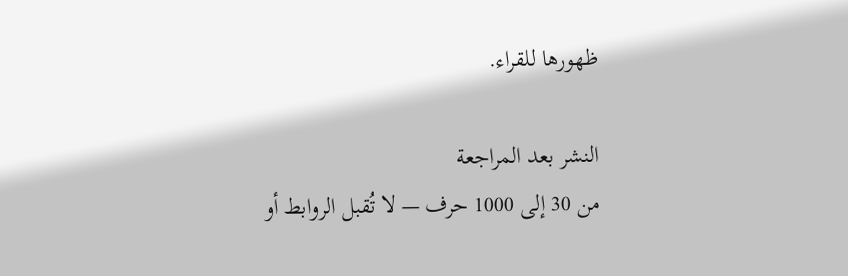ظهورها للقراء.

النشر بعد المراجعة
من 30 إلى 1000 حرف — لا تُقبل الروابط أو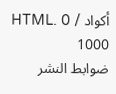أكواد HTML. 0 / 1000
ضوابط النشر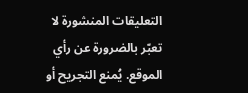التعليقات المنشورة لا تعبّر بالضرورة عن رأي الموقع. يُمنع التجريح أو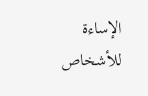الإساءة للأشخاص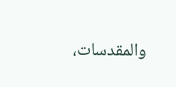والمقدسات،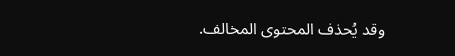وقد يُحذف المحتوى المخالف.